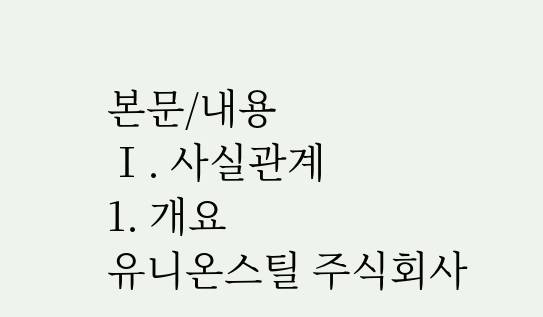본문/내용
Ⅰ. 사실관계
1. 개요
유니온스틸 주식회사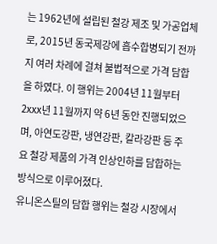는 1962년에 설립된 철강 제조 및 가공업체로, 2015년 동국제강에 흡수합병되기 전까지 여러 차례에 걸쳐 불법적으로 가격 담합을 하였다. 이 행위는 2004년 11월부터 2xxx년 11월까지 약 6년 동안 진행되었으며, 아연도강판, 냉연강판, 칼라강판 등 주요 철강 제품의 가격 인상인하를 담합하는 방식으로 이루어졌다.
유니온스틸의 담합 행위는 철강 시장에서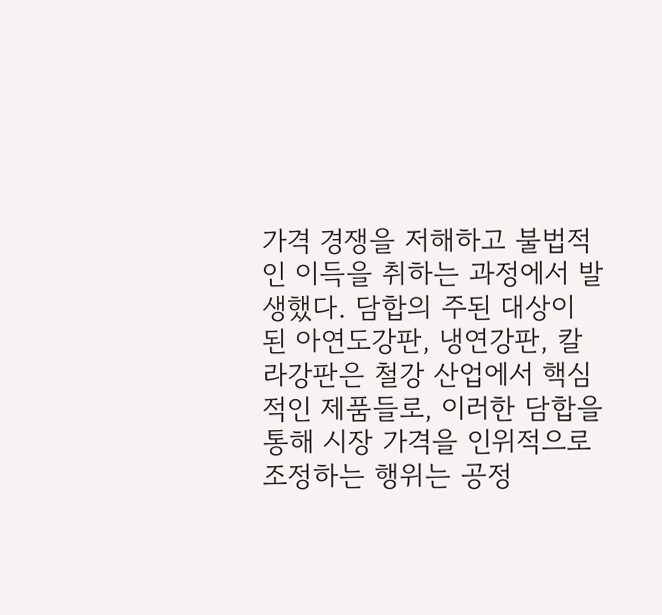가격 경쟁을 저해하고 불법적인 이득을 취하는 과정에서 발생했다. 담합의 주된 대상이 된 아연도강판, 냉연강판, 칼라강판은 철강 산업에서 핵심적인 제품들로, 이러한 담합을 통해 시장 가격을 인위적으로 조정하는 행위는 공정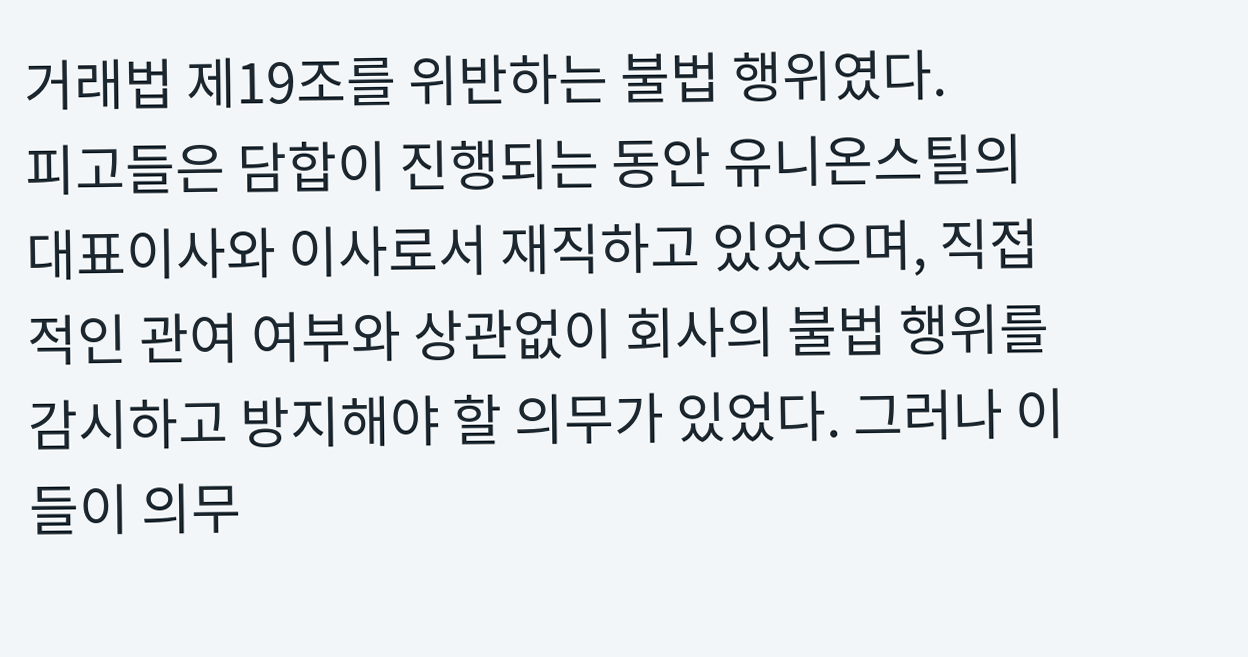거래법 제19조를 위반하는 불법 행위였다.
피고들은 담합이 진행되는 동안 유니온스틸의 대표이사와 이사로서 재직하고 있었으며, 직접적인 관여 여부와 상관없이 회사의 불법 행위를 감시하고 방지해야 할 의무가 있었다. 그러나 이들이 의무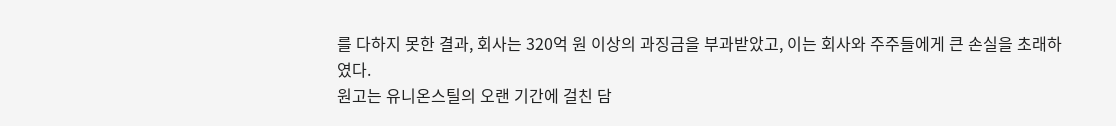를 다하지 못한 결과, 회사는 320억 원 이상의 과징금을 부과받았고, 이는 회사와 주주들에게 큰 손실을 초래하였다.
원고는 유니온스틸의 오랜 기간에 걸친 담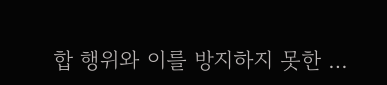합 행위와 이를 방지하지 못한 …